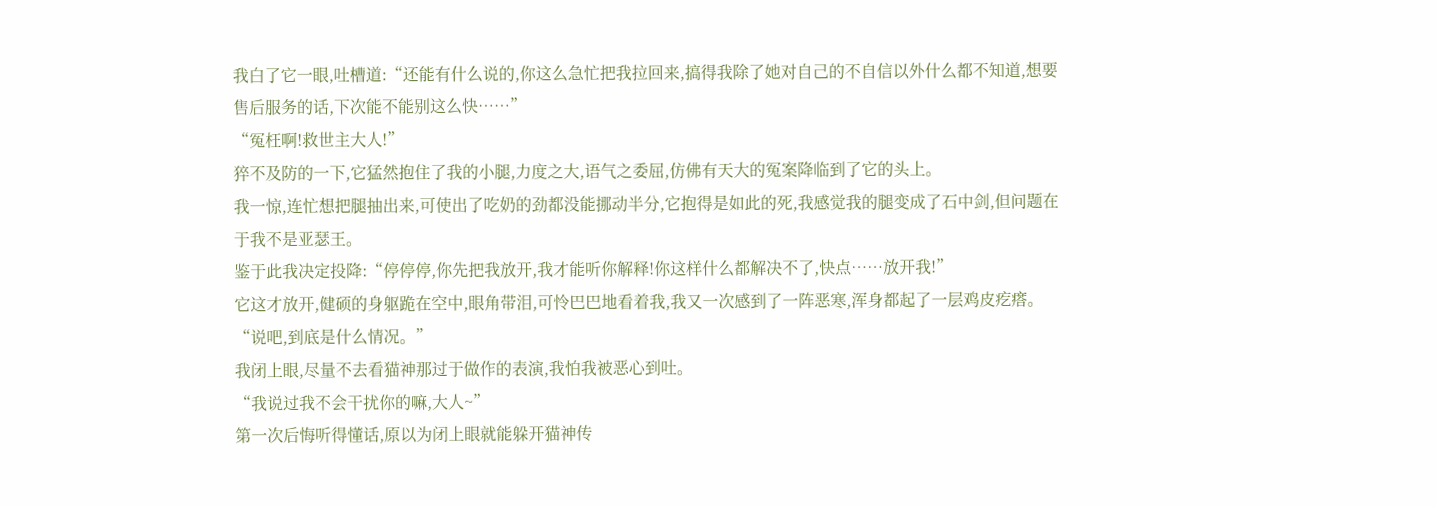我白了它一眼,吐槽道:“还能有什么说的,你这么急忙把我拉回来,搞得我除了她对自己的不自信以外什么都不知道,想要售后服务的话,下次能不能别这么快……”
“冤枉啊!救世主大人!”
猝不及防的一下,它猛然抱住了我的小腿,力度之大,语气之委屈,仿佛有天大的冤案降临到了它的头上。
我一惊,连忙想把腿抽出来,可使出了吃奶的劲都没能挪动半分,它抱得是如此的死,我感觉我的腿变成了石中剑,但问题在于我不是亚瑟王。
鉴于此我决定投降:“停停停,你先把我放开,我才能听你解释!你这样什么都解决不了,快点……放开我!”
它这才放开,健硕的身躯跪在空中,眼角带泪,可怜巴巴地看着我,我又一次感到了一阵恶寒,浑身都起了一层鸡皮疙瘩。
“说吧,到底是什么情况。”
我闭上眼,尽量不去看猫神那过于做作的表演,我怕我被恶心到吐。
“我说过我不会干扰你的嘛,大人~”
第一次后悔听得懂话,原以为闭上眼就能躲开猫神传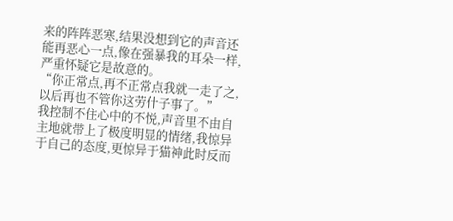来的阵阵恶寒,结果没想到它的声音还能再恶心一点,像在强暴我的耳朵一样,严重怀疑它是故意的。
“你正常点,再不正常点我就一走了之,以后再也不管你这劳什子事了。”
我控制不住心中的不悦,声音里不由自主地就带上了极度明显的情绪,我惊异于自己的态度,更惊异于猫神此时反而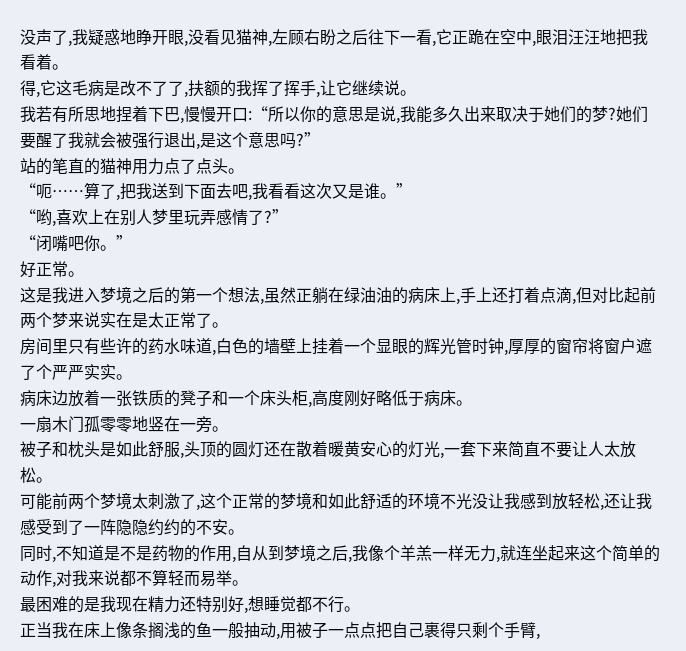没声了,我疑惑地睁开眼,没看见猫神,左顾右盼之后往下一看,它正跪在空中,眼泪汪汪地把我看着。
得,它这毛病是改不了了,扶额的我挥了挥手,让它继续说。
我若有所思地捏着下巴,慢慢开口:“所以你的意思是说,我能多久出来取决于她们的梦?她们要醒了我就会被强行退出,是这个意思吗?”
站的笔直的猫神用力点了点头。
“呃……算了,把我送到下面去吧,我看看这次又是谁。”
“哟,喜欢上在别人梦里玩弄感情了?”
“闭嘴吧你。”
好正常。
这是我进入梦境之后的第一个想法,虽然正躺在绿油油的病床上,手上还打着点滴,但对比起前两个梦来说实在是太正常了。
房间里只有些许的药水味道,白色的墙壁上挂着一个显眼的辉光管时钟,厚厚的窗帘将窗户遮了个严严实实。
病床边放着一张铁质的凳子和一个床头柜,高度刚好略低于病床。
一扇木门孤零零地竖在一旁。
被子和枕头是如此舒服,头顶的圆灯还在散着暖黄安心的灯光,一套下来简直不要让人太放松。
可能前两个梦境太刺激了,这个正常的梦境和如此舒适的环境不光没让我感到放轻松,还让我感受到了一阵隐隐约约的不安。
同时,不知道是不是药物的作用,自从到梦境之后,我像个羊羔一样无力,就连坐起来这个简单的动作,对我来说都不算轻而易举。
最困难的是我现在精力还特别好,想睡觉都不行。
正当我在床上像条搁浅的鱼一般抽动,用被子一点点把自己裹得只剩个手臂,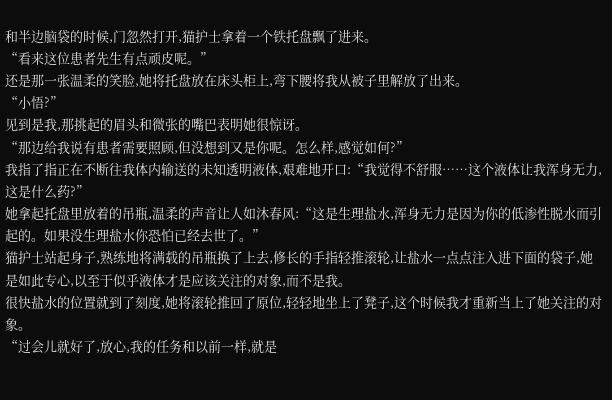和半边脑袋的时候,门忽然打开,猫护士拿着一个铁托盘飘了进来。
“看来这位患者先生有点顽皮呢。”
还是那一张温柔的笑脸,她将托盘放在床头柜上,弯下腰将我从被子里解放了出来。
“小悟?”
见到是我,那挑起的眉头和微张的嘴巴表明她很惊讶。
“那边给我说有患者需要照顾,但没想到又是你呢。怎么样,感觉如何?”
我指了指正在不断往我体内输送的未知透明液体,艰难地开口:“我觉得不舒服……这个液体让我浑身无力,这是什么药?”
她拿起托盘里放着的吊瓶,温柔的声音让人如沐春风:“这是生理盐水,浑身无力是因为你的低渗性脱水而引起的。如果没生理盐水你恐怕已经去世了。”
猫护士站起身子,熟练地将满载的吊瓶换了上去,修长的手指轻推滚轮,让盐水一点点注入进下面的袋子,她是如此专心,以至于似乎液体才是应该关注的对象,而不是我。
很快盐水的位置就到了刻度,她将滚轮推回了原位,轻轻地坐上了凳子,这个时候我才重新当上了她关注的对象。
“过会儿就好了,放心,我的任务和以前一样,就是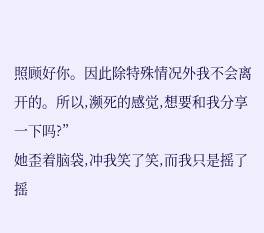照顾好你。因此除特殊情况外我不会离开的。所以,濒死的感觉,想要和我分享一下吗?”
她歪着脑袋,冲我笑了笑,而我只是摇了摇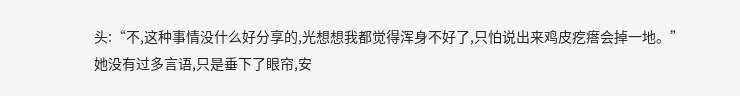头:“不,这种事情没什么好分享的,光想想我都觉得浑身不好了,只怕说出来鸡皮疙瘩会掉一地。”
她没有过多言语,只是垂下了眼帘,安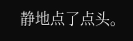静地点了点头。